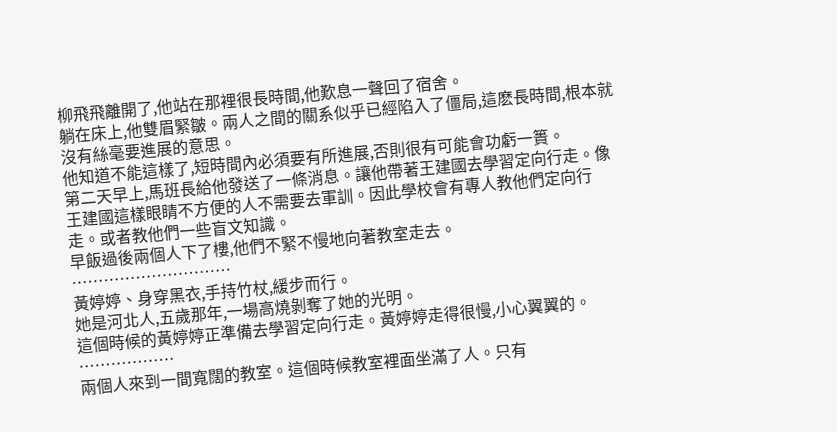柳飛飛離開了,他站在那裡很長時間,他歎息一聲回了宿舍。
躺在床上,他雙眉緊皺。兩人之間的關系似乎已經陷入了僵局,這麽長時間,根本就沒有絲毫要進展的意思。
他知道不能這樣了,短時間內必須要有所進展,否則很有可能會功虧一簣。
第二天早上,馬班長給他發送了一條消息。讓他帶著王建國去學習定向行走。像王建國這樣眼睛不方便的人不需要去軍訓。因此學校會有專人教他們定向行走。或者教他們一些盲文知識。
早飯過後兩個人下了樓,他們不緊不慢地向著教室走去。
…………………………
黃婷婷、身穿黑衣,手持竹杖,緩步而行。
她是河北人,五歲那年,一場高燒剝奪了她的光明。
這個時候的黃婷婷正準備去學習定向行走。黃婷婷走得很慢,小心翼翼的。
………………
兩個人來到一間寬闊的教室。這個時候教室裡面坐滿了人。只有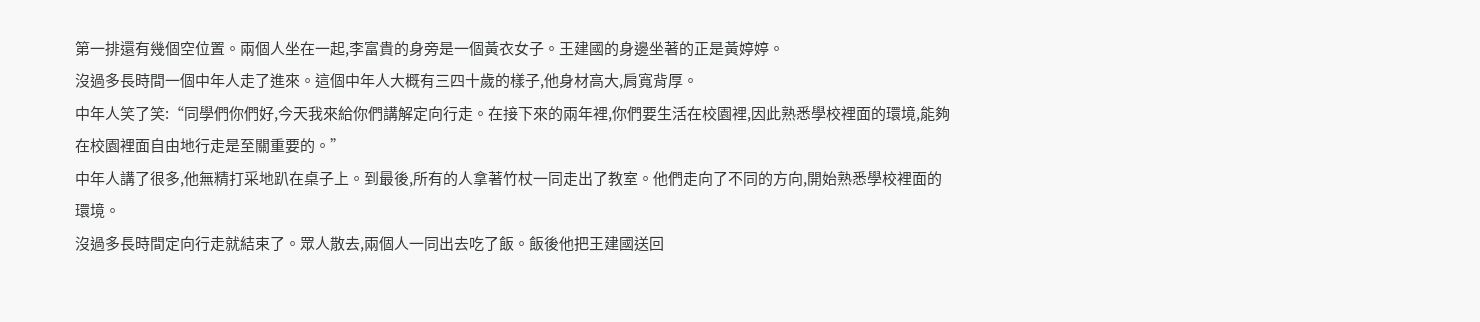第一排還有幾個空位置。兩個人坐在一起,李富貴的身旁是一個黃衣女子。王建國的身邊坐著的正是黃婷婷。
沒過多長時間一個中年人走了進來。這個中年人大概有三四十歲的樣子,他身材高大,肩寬背厚。
中年人笑了笑:“同學們你們好,今天我來給你們講解定向行走。在接下來的兩年裡,你們要生活在校園裡,因此熟悉學校裡面的環境,能夠在校園裡面自由地行走是至關重要的。”
中年人講了很多,他無精打采地趴在桌子上。到最後,所有的人拿著竹杖一同走出了教室。他們走向了不同的方向,開始熟悉學校裡面的環境。
沒過多長時間定向行走就結束了。眾人散去,兩個人一同出去吃了飯。飯後他把王建國送回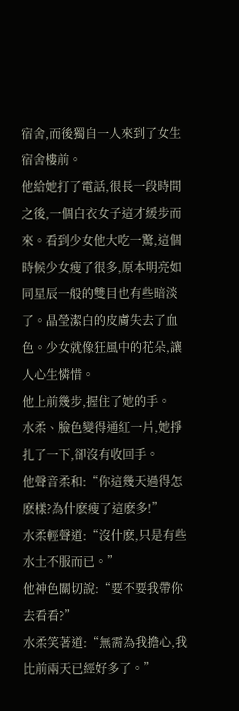宿舍,而後獨自一人來到了女生宿舍樓前。
他給她打了電話,很長一段時間之後,一個白衣女子這才緩步而來。看到少女他大吃一驚,這個時候少女瘦了很多,原本明亮如同星辰一般的雙目也有些暗淡了。晶瑩潔白的皮膚失去了血色。少女就像狂風中的花朵,讓人心生憐惜。
他上前幾步,握住了她的手。
水柔、臉色變得通紅一片,她掙扎了一下,卻沒有收回手。
他聲音柔和:“你這幾天過得怎麽樣?為什麽瘦了這麽多!”
水柔輕聲道:“沒什麽,只是有些水土不服而已。”
他神色關切說:“要不要我帶你去看看?”
水柔笑著道:“無需為我擔心,我比前兩天已經好多了。”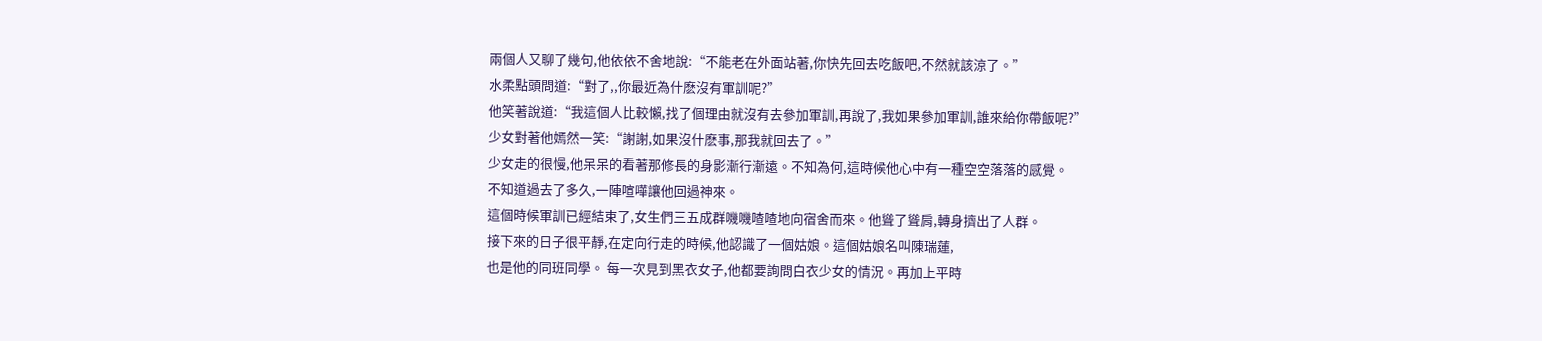兩個人又聊了幾句,他依依不舍地說:“不能老在外面站著,你快先回去吃飯吧,不然就該涼了。”
水柔點頭問道:“對了,,你最近為什麽沒有軍訓呢?”
他笑著說道:“我這個人比較懶,找了個理由就沒有去參加軍訓,再說了,我如果參加軍訓,誰來給你帶飯呢?”
少女對著他嫣然一笑:“謝謝,如果沒什麽事,那我就回去了。”
少女走的很慢,他呆呆的看著那修長的身影漸行漸遠。不知為何,這時候他心中有一種空空落落的感覺。
不知道過去了多久,一陣喧嘩讓他回過神來。
這個時候軍訓已經結束了,女生們三五成群嘰嘰喳喳地向宿舍而來。他聳了聳肩,轉身擠出了人群。
接下來的日子很平靜,在定向行走的時候,他認識了一個姑娘。這個姑娘名叫陳瑞蓮,
也是他的同班同學。 每一次見到黑衣女子,他都要詢問白衣少女的情況。再加上平時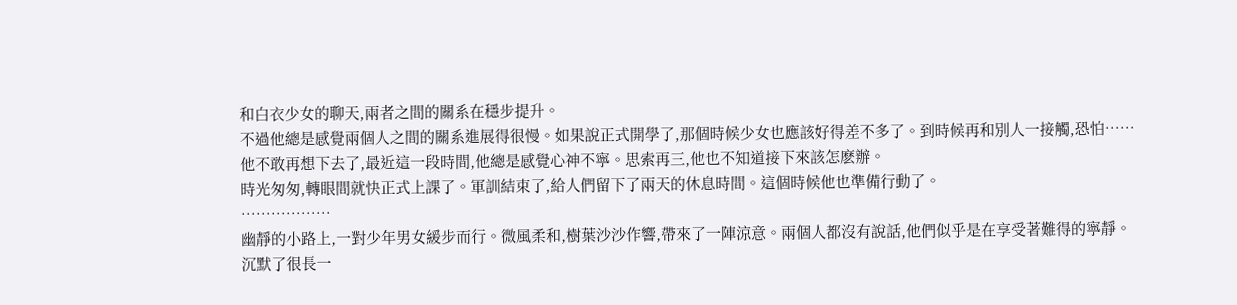和白衣少女的聊天,兩者之間的關系在穩步提升。
不過他總是感覺兩個人之間的關系進展得很慢。如果說正式開學了,那個時候少女也應該好得差不多了。到時候再和別人一接觸,恐怕……
他不敢再想下去了,最近這一段時間,他總是感覺心神不寧。思索再三,他也不知道接下來該怎麽辦。
時光匆匆,轉眼間就快正式上課了。軍訓結束了,給人們留下了兩天的休息時間。這個時候他也準備行動了。
………………
幽靜的小路上,一對少年男女緩步而行。微風柔和,樹葉沙沙作響,帶來了一陣涼意。兩個人都沒有說話,他們似乎是在享受著難得的寧靜。
沉默了很長一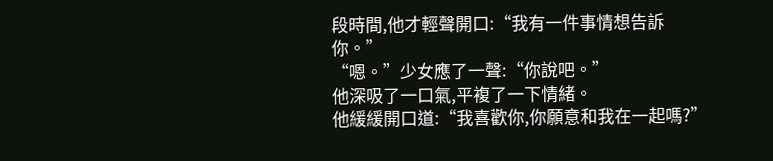段時間,他才輕聲開口:“我有一件事情想告訴你。”
“嗯。”少女應了一聲:“你說吧。”
他深吸了一口氣,平複了一下情緒。
他緩緩開口道:“我喜歡你,你願意和我在一起嗎?”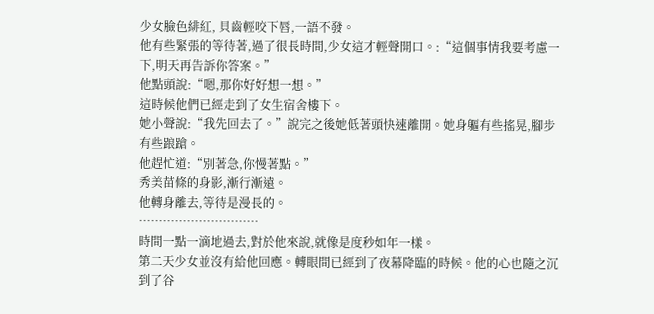少女臉色緋紅, 貝齒輕咬下唇,一語不發。
他有些緊張的等待著,過了很長時間,少女這才輕聲開口。:“這個事情我要考慮一下,明天再告訴你答案。”
他點頭說:“嗯,那你好好想一想。”
這時候他們已經走到了女生宿舍樓下。
她小聲說:“我先回去了。”說完之後她低著頭快速離開。她身軀有些搖晃,腳步有些踉蹌。
他趕忙道:“別著急,你慢著點。”
秀美苗條的身影,漸行漸遠。
他轉身離去,等待是漫長的。
…………………………
時間一點一滴地過去,對於他來說,就像是度秒如年一樣。
第二天少女並沒有給他回應。轉眼間已經到了夜幕降臨的時候。他的心也隨之沉到了谷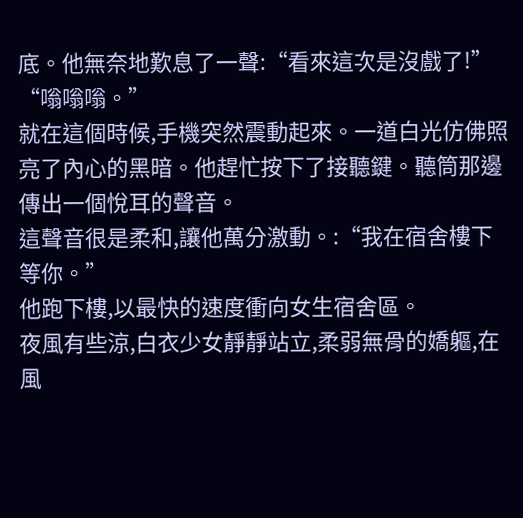底。他無奈地歎息了一聲:“看來這次是沒戲了!”
“嗡嗡嗡。”
就在這個時候,手機突然震動起來。一道白光仿佛照亮了內心的黑暗。他趕忙按下了接聽鍵。聽筒那邊傳出一個悅耳的聲音。
這聲音很是柔和,讓他萬分激動。:“我在宿舍樓下等你。”
他跑下樓,以最快的速度衝向女生宿舍區。
夜風有些涼,白衣少女靜靜站立,柔弱無骨的嬌軀,在風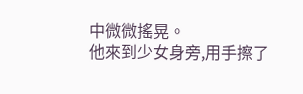中微微搖晃。
他來到少女身旁,用手擦了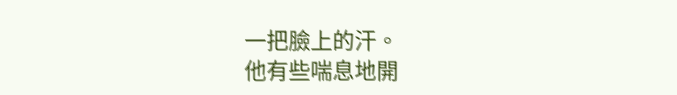一把臉上的汗。
他有些喘息地開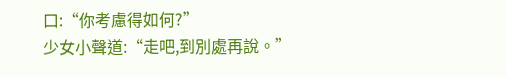口:“你考慮得如何?”
少女小聲道:“走吧,到別處再說。”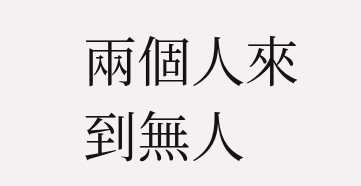兩個人來到無人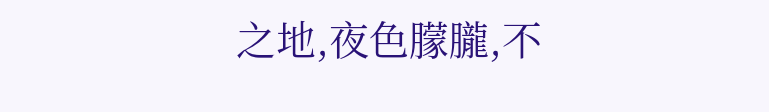之地,夜色朦朧,不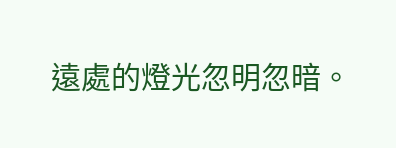遠處的燈光忽明忽暗。